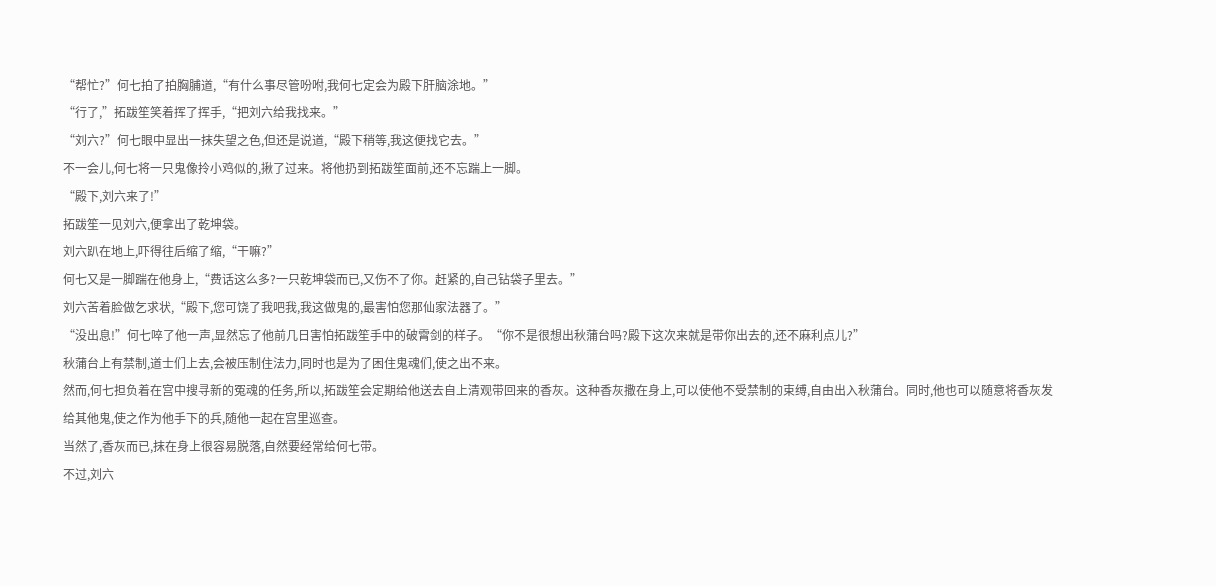“帮忙?”何七拍了拍胸脯道,“有什么事尽管吩咐,我何七定会为殿下肝脑涂地。”
“行了,”拓跋笙笑着挥了挥手,“把刘六给我找来。”
“刘六?”何七眼中显出一抹失望之色,但还是说道,“殿下稍等,我这便找它去。”
不一会儿,何七将一只鬼像拎小鸡似的,揪了过来。将他扔到拓跋笙面前,还不忘踹上一脚。
“殿下,刘六来了!”
拓跋笙一见刘六,便拿出了乾坤袋。
刘六趴在地上,吓得往后缩了缩,“干嘛?”
何七又是一脚踹在他身上,“费话这么多?一只乾坤袋而已,又伤不了你。赶紧的,自己钻袋子里去。”
刘六苦着脸做乞求状,“殿下,您可饶了我吧我,我这做鬼的,最害怕您那仙家法器了。”
“没出息!”何七啐了他一声,显然忘了他前几日害怕拓跋笙手中的破霄剑的样子。“你不是很想出秋蒲台吗?殿下这次来就是带你出去的,还不麻利点儿?”
秋蒲台上有禁制,道士们上去,会被压制住法力,同时也是为了困住鬼魂们,使之出不来。
然而,何七担负着在宫中搜寻新的冤魂的任务,所以,拓跋笙会定期给他送去自上清观带回来的香灰。这种香灰撒在身上,可以使他不受禁制的束缚,自由出入秋蒲台。同时,他也可以随意将香灰发给其他鬼,使之作为他手下的兵,随他一起在宫里巡查。
当然了,香灰而已,抹在身上很容易脱落,自然要经常给何七带。
不过,刘六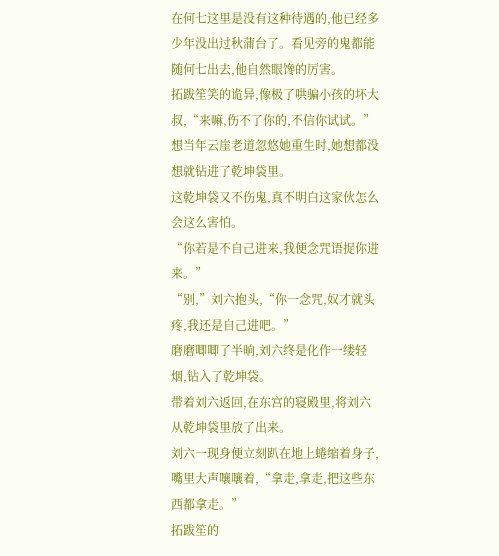在何七这里是没有这种待遇的,他已经多少年没出过秋蒲台了。看见旁的鬼都能随何七出去,他自然眼馋的厉害。
拓跋笙笑的诡异,像极了哄骗小孩的坏大叔,“来嘛,伤不了你的,不信你试试。”
想当年云崖老道忽悠她重生时,她想都没想就钻进了乾坤袋里。
这乾坤袋又不伤鬼,真不明白这家伙怎么会这么害怕。
“你若是不自己进来,我便念咒语捉你进来。”
“别,”刘六抱头,“你一念咒,奴才就头疼,我还是自己进吧。”
磨磨唧唧了半晌,刘六终是化作一缕轻烟,钻入了乾坤袋。
带着刘六返回,在东宫的寝殿里,将刘六从乾坤袋里放了出来。
刘六一现身便立刻趴在地上蜷缩着身子,嘴里大声嚷嚷着,“拿走,拿走,把这些东西都拿走。”
拓跋笙的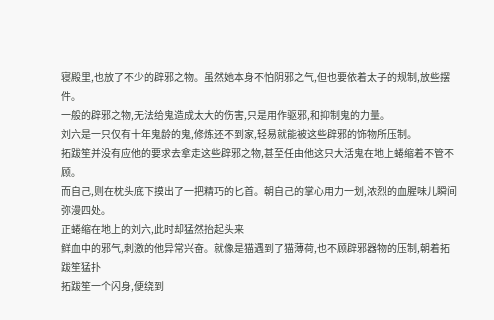寝殿里,也放了不少的辟邪之物。虽然她本身不怕阴邪之气,但也要依着太子的规制,放些摆件。
一般的辟邪之物,无法给鬼造成太大的伤害,只是用作驱邪,和抑制鬼的力量。
刘六是一只仅有十年鬼龄的鬼,修炼还不到家,轻易就能被这些辟邪的饰物所压制。
拓跋笙并没有应他的要求去拿走这些辟邪之物,甚至任由他这只大活鬼在地上蜷缩着不管不顾。
而自己,则在枕头底下摸出了一把精巧的匕首。朝自己的掌心用力一划,浓烈的血腥味儿瞬间弥漫四处。
正蜷缩在地上的刘六,此时却猛然抬起头来
鲜血中的邪气,刺激的他异常兴奋。就像是猫遇到了猫薄荷,也不顾辟邪器物的压制,朝着拓跋笙猛扑
拓跋笙一个闪身,便绕到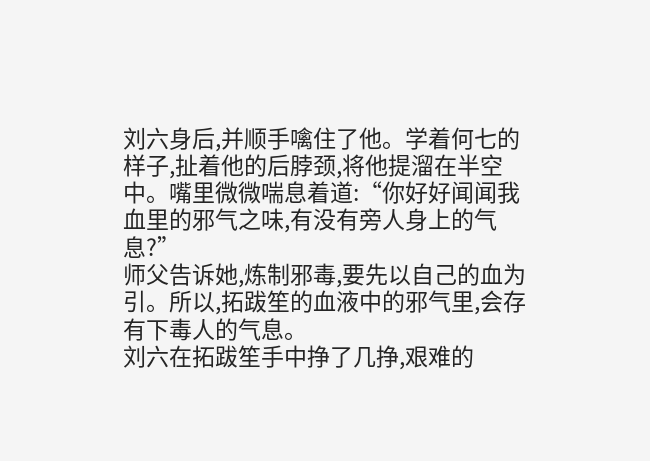刘六身后,并顺手噙住了他。学着何七的样子,扯着他的后脖颈,将他提溜在半空中。嘴里微微喘息着道:“你好好闻闻我血里的邪气之味,有没有旁人身上的气息?”
师父告诉她,炼制邪毒,要先以自己的血为引。所以,拓跋笙的血液中的邪气里,会存有下毒人的气息。
刘六在拓跋笙手中挣了几挣,艰难的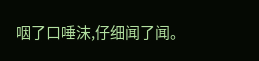咽了口唾沫,仔细闻了闻。